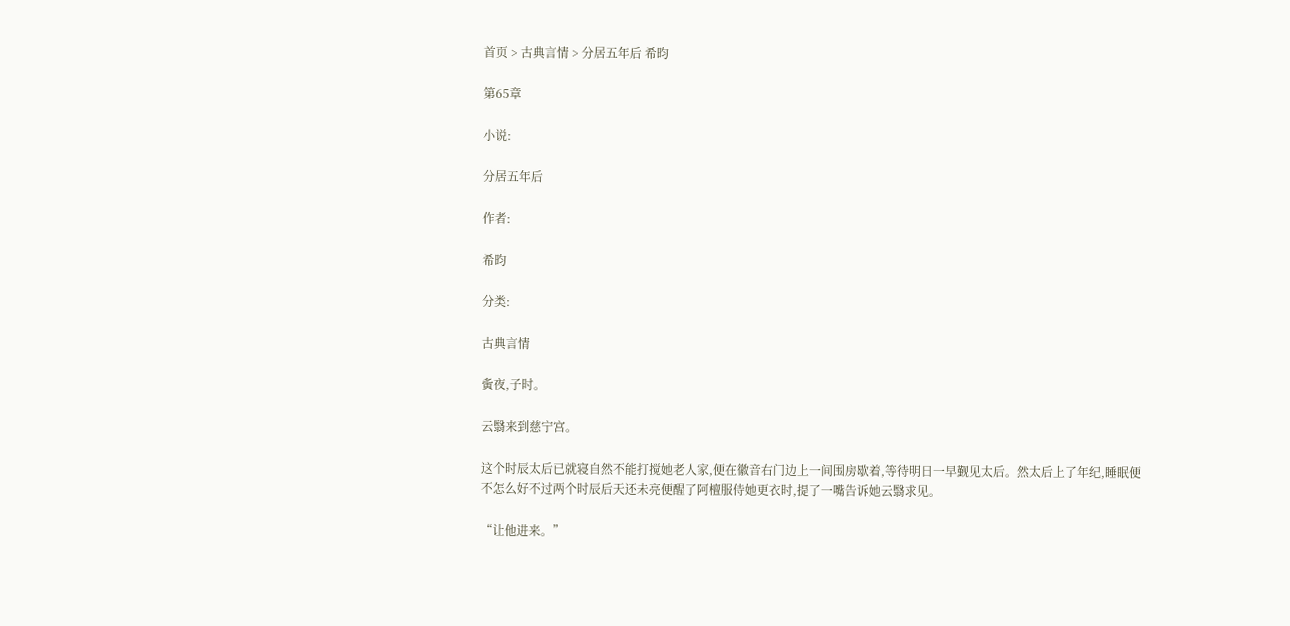首页 > 古典言情 > 分居五年后 希昀

第65章

小说:

分居五年后

作者:

希昀

分类:

古典言情

夤夜,子时。

云翳来到慈宁宫。

这个时辰太后已就寝自然不能打搅她老人家,便在徽音右门边上一间围房歇着,等待明日一早觐见太后。然太后上了年纪,睡眠便不怎么好不过两个时辰后天还未亮便醒了阿檀服侍她更衣时,提了一嘴告诉她云翳求见。

“让他进来。”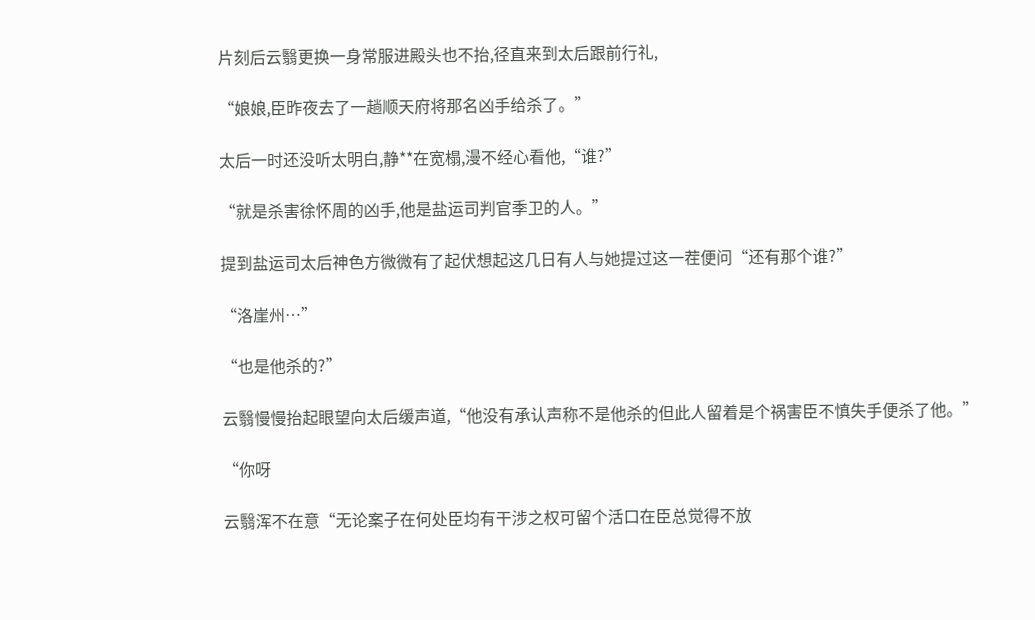片刻后云翳更换一身常服进殿头也不抬,径直来到太后跟前行礼,

“娘娘,臣昨夜去了一趟顺天府将那名凶手给杀了。”

太后一时还没听太明白,静**在宽榻,漫不经心看他,“谁?”

“就是杀害徐怀周的凶手,他是盐运司判官季卫的人。”

提到盐运司太后神色方微微有了起伏想起这几日有人与她提过这一茬便问“还有那个谁?”

“洛崖州…”

“也是他杀的?”

云翳慢慢抬起眼望向太后缓声道,“他没有承认声称不是他杀的但此人留着是个祸害臣不慎失手便杀了他。”

“你呀

云翳浑不在意“无论案子在何处臣均有干涉之权可留个活口在臣总觉得不放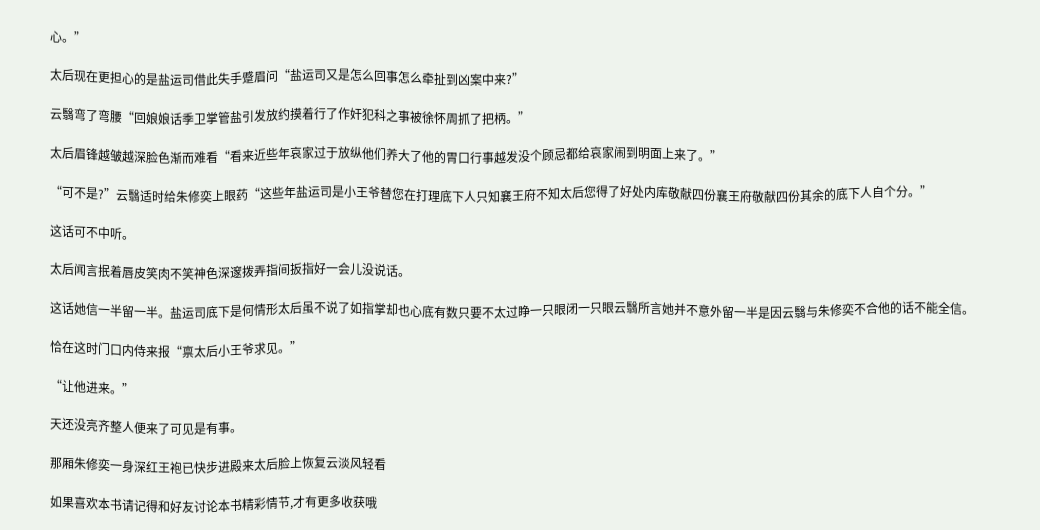心。”

太后现在更担心的是盐运司借此失手蹙眉问“盐运司又是怎么回事怎么牵扯到凶案中来?”

云翳弯了弯腰“回娘娘话季卫掌管盐引发放约摸着行了作奸犯科之事被徐怀周抓了把柄。”

太后眉锋越皱越深脸色渐而难看“看来近些年哀家过于放纵他们养大了他的胃口行事越发没个顾忌都给哀家闹到明面上来了。”

“可不是?”云翳适时给朱修奕上眼药“这些年盐运司是小王爷替您在打理底下人只知襄王府不知太后您得了好处内库敬献四份襄王府敬献四份其余的底下人自个分。”

这话可不中听。

太后闻言抿着唇皮笑肉不笑神色深邃拨弄指间扳指好一会儿没说话。

这话她信一半留一半。盐运司底下是何情形太后虽不说了如指掌却也心底有数只要不太过睁一只眼闭一只眼云翳所言她并不意外留一半是因云翳与朱修奕不合他的话不能全信。

恰在这时门口内侍来报“禀太后小王爷求见。”

“让他进来。”

天还没亮齐整人便来了可见是有事。

那厢朱修奕一身深红王袍已快步进殿来太后脸上恢复云淡风轻看

如果喜欢本书请记得和好友讨论本书精彩情节,才有更多收获哦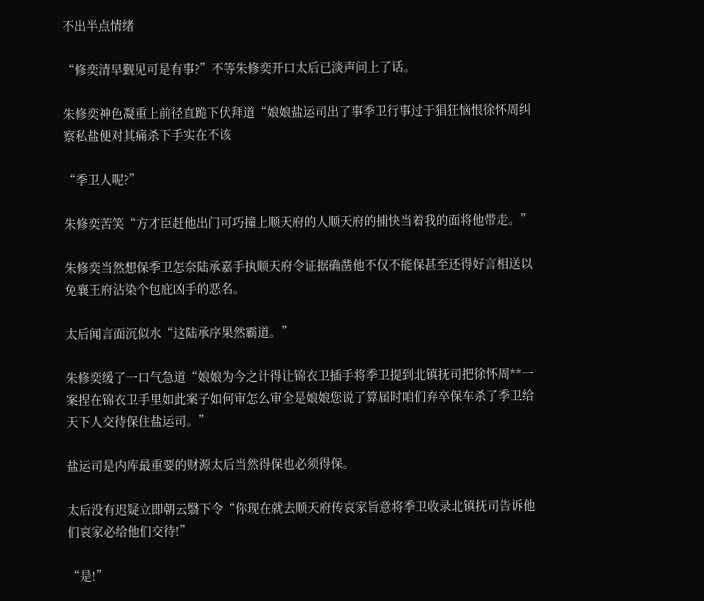不出半点情绪

“修奕清早觐见可是有事?”不等朱修奕开口太后已淡声问上了话。

朱修奕神色凝重上前径直跪下伏拜道“娘娘盐运司出了事季卫行事过于猖狂恼恨徐怀周纠察私盐便对其痛杀下手实在不该

“季卫人呢?”

朱修奕苦笑“方才臣赶他出门可巧撞上顺天府的人顺天府的捕快当着我的面将他带走。”

朱修奕当然想保季卫怎奈陆承嘉手执顺天府令证据确凿他不仅不能保甚至还得好言相送以免襄王府沾染个包庇凶手的恶名。

太后闻言面沉似水“这陆承序果然霸道。”

朱修奕缓了一口气急道“娘娘为今之计得让锦衣卫插手将季卫提到北镇抚司把徐怀周**一案捏在锦衣卫手里如此案子如何审怎么审全是娘娘您说了算届时咱们弃卒保车杀了季卫给天下人交待保住盐运司。”

盐运司是内库最重要的财源太后当然得保也必须得保。

太后没有迟疑立即朝云翳下令“你现在就去顺天府传哀家旨意将季卫收录北镇抚司告诉他们哀家必给他们交待!”

“是!”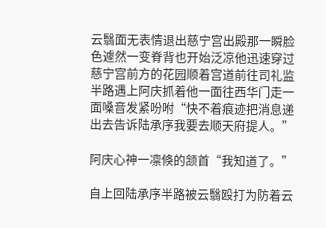云翳面无表情退出慈宁宫出殿那一瞬脸色遽然一变脊背也开始泛凉他迅速穿过慈宁宫前方的花园顺着宫道前往司礼监半路遇上阿庆抓着他一面往西华门走一面嗓音发紧吩咐“快不着痕迹把消息递出去告诉陆承序我要去顺天府提人。”

阿庆心神一凛倏的颔首“我知道了。”

自上回陆承序半路被云翳殴打为防着云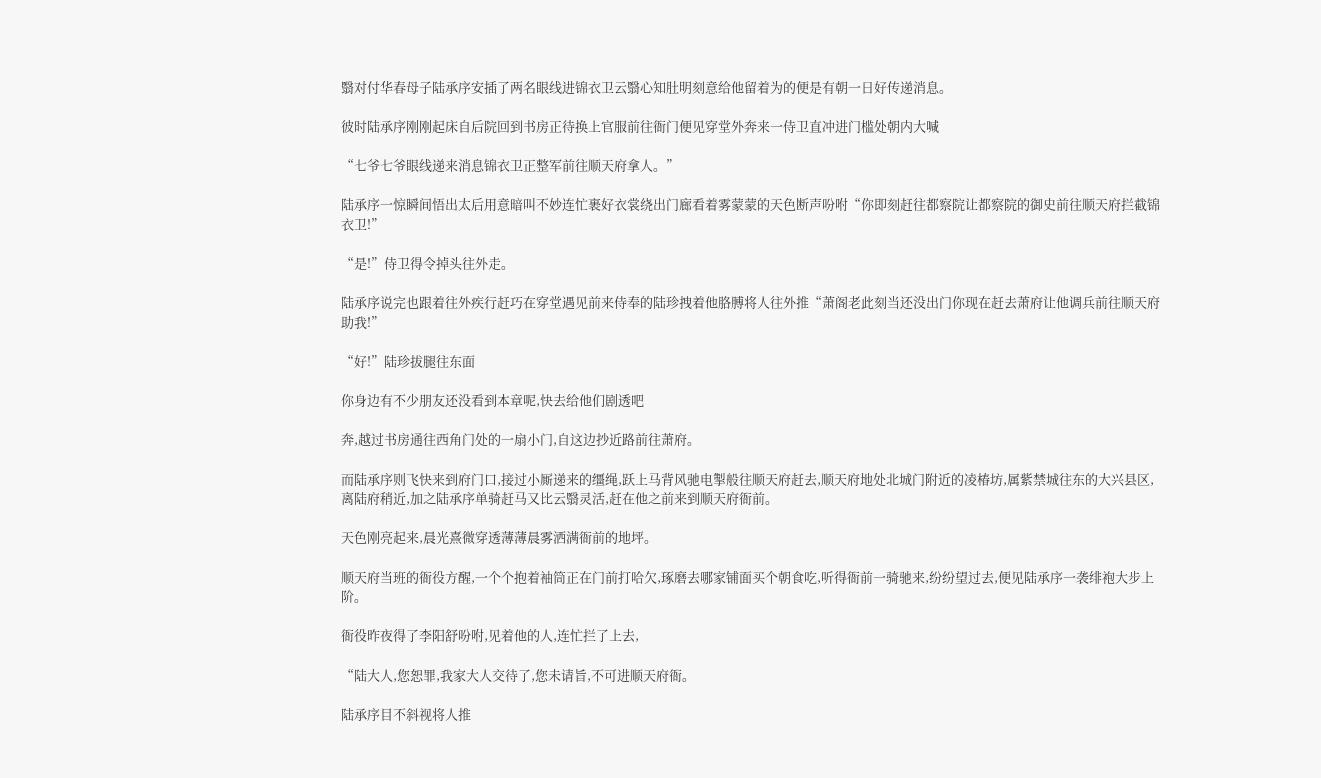翳对付华春母子陆承序安插了两名眼线进锦衣卫云翳心知肚明刻意给他留着为的便是有朝一日好传递消息。

彼时陆承序刚刚起床自后院回到书房正待换上官服前往衙门便见穿堂外奔来一侍卫直冲进门槛处朝内大喊

“七爷七爷眼线递来消息锦衣卫正整军前往顺天府拿人。”

陆承序一惊瞬间悟出太后用意暗叫不妙连忙裹好衣裳绕出门廊看着雾蒙蒙的天色断声吩咐“你即刻赶往都察院让都察院的御史前往顺天府拦截锦衣卫!”

“是!”侍卫得令掉头往外走。

陆承序说完也跟着往外疾行赶巧在穿堂遇见前来侍奉的陆珍拽着他胳膊将人往外推“萧阁老此刻当还没出门你现在赶去萧府让他调兵前往顺天府助我!”

“好!”陆珍拔腿往东面

你身边有不少朋友还没看到本章呢,快去给他们剧透吧

奔,越过书房通往西角门处的一扇小门,自这边抄近路前往萧府。

而陆承序则飞快来到府门口,接过小厮递来的缰绳,跃上马背风驰电掣般往顺天府赶去,顺天府地处北城门附近的凌椿坊,属紫禁城往东的大兴县区,离陆府稍近,加之陆承序单骑赶马又比云翳灵活,赶在他之前来到顺天府衙前。

天色刚亮起来,晨光熹微穿透薄薄晨雾洒满衙前的地坪。

顺天府当班的衙役方醒,一个个抱着袖筒正在门前打哈欠,琢磨去哪家铺面买个朝食吃,听得衙前一骑驰来,纷纷望过去,便见陆承序一袭绯袍大步上阶。

衙役昨夜得了李阳舒吩咐,见着他的人,连忙拦了上去,

“陆大人,您恕罪,我家大人交待了,您未请旨,不可进顺天府衙。

陆承序目不斜视将人推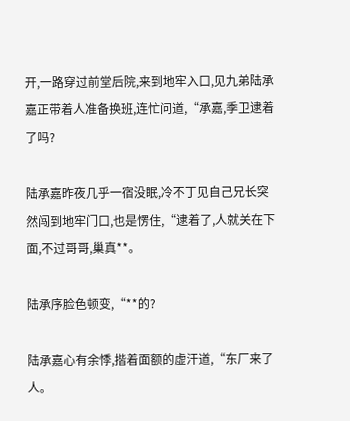开,一路穿过前堂后院,来到地牢入口,见九弟陆承嘉正带着人准备换班,连忙问道,“承嘉,季卫逮着了吗?

陆承嘉昨夜几乎一宿没眠,冷不丁见自己兄长突然闯到地牢门口,也是愣住,“逮着了,人就关在下面,不过哥哥,巢真**。

陆承序脸色顿变,“**的?

陆承嘉心有余悸,揩着面额的虚汗道,“东厂来了人。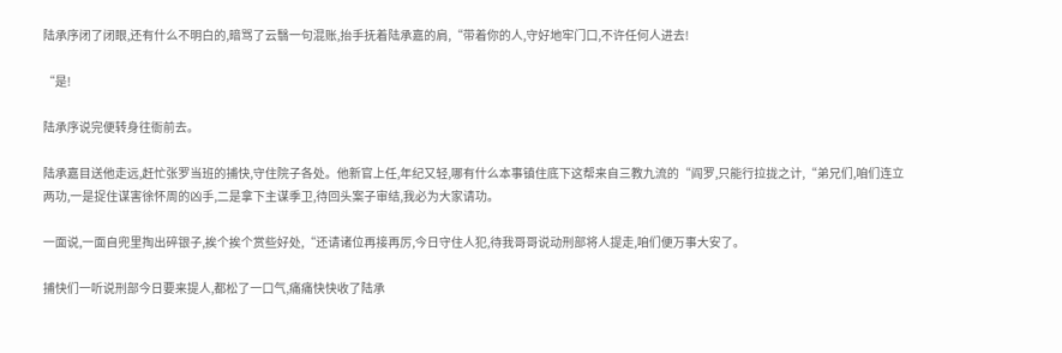陆承序闭了闭眼,还有什么不明白的,暗骂了云翳一句混账,抬手抚着陆承嘉的肩,“带着你的人,守好地牢门口,不许任何人进去!

“是!

陆承序说完便转身往衙前去。

陆承嘉目送他走远,赶忙张罗当班的捕快,守住院子各处。他新官上任,年纪又轻,哪有什么本事镇住底下这帮来自三教九流的“阎罗,只能行拉拢之计,“弟兄们,咱们连立两功,一是捉住谋害徐怀周的凶手,二是拿下主谋季卫,待回头案子审结,我必为大家请功。

一面说,一面自兜里掏出碎银子,挨个挨个赏些好处,“还请诸位再接再厉,今日守住人犯,待我哥哥说动刑部将人提走,咱们便万事大安了。

捕快们一听说刑部今日要来提人,都松了一口气,痛痛快快收了陆承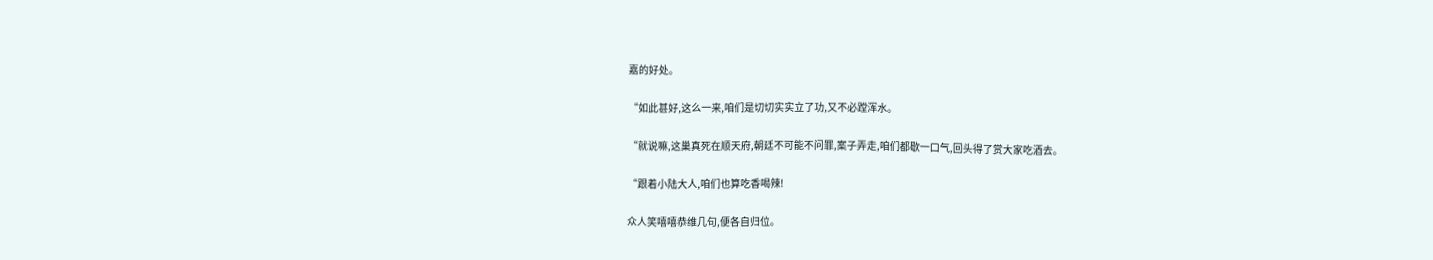嘉的好处。

“如此甚好,这么一来,咱们是切切实实立了功,又不必蹚浑水。

“就说嘛,这巢真死在顺天府,朝廷不可能不问罪,案子弄走,咱们都歇一口气,回头得了赏大家吃酒去。

“跟着小陆大人,咱们也算吃香喝辣!

众人笑嘻嘻恭维几句,便各自归位。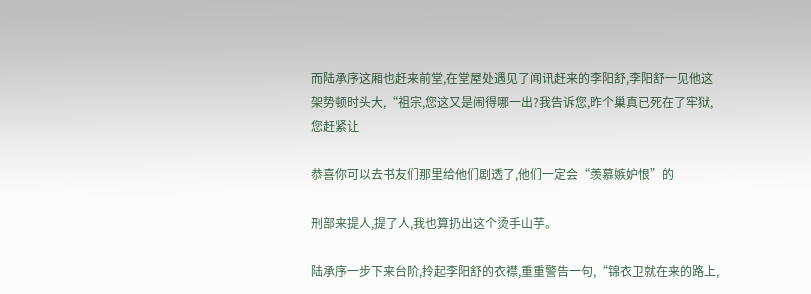而陆承序这厢也赶来前堂,在堂屋处遇见了闻讯赶来的李阳舒,李阳舒一见他这架势顿时头大,“祖宗,您这又是闹得哪一出?我告诉您,昨个巢真已死在了牢狱,您赶紧让

恭喜你可以去书友们那里给他们剧透了,他们一定会“羡慕嫉妒恨”的

刑部来提人,提了人,我也算扔出这个烫手山芋。

陆承序一步下来台阶,拎起李阳舒的衣襟,重重警告一句,“锦衣卫就在来的路上,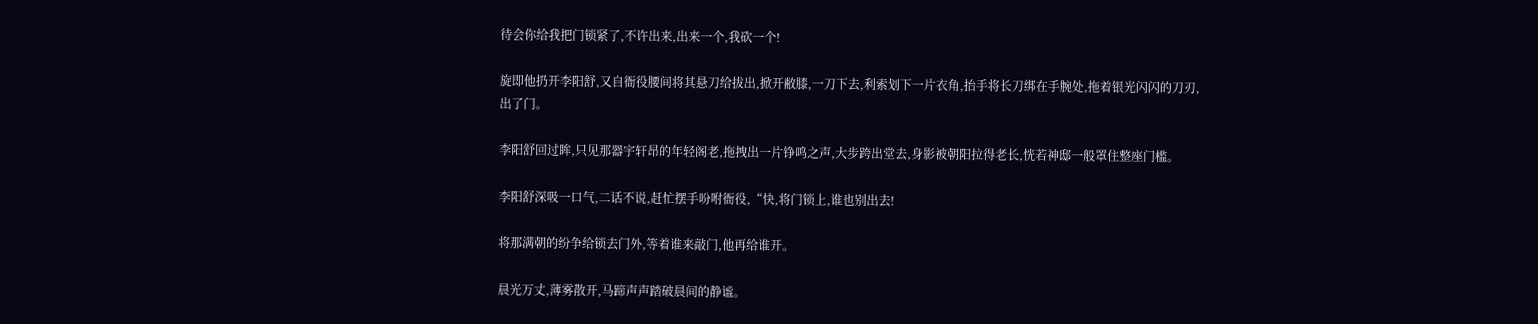待会你给我把门锁紧了,不许出来,出来一个,我砍一个!

旋即他扔开李阳舒,又自衙役腰间将其悬刀给拔出,掀开敝膝,一刀下去,利索划下一片衣角,抬手将长刀绑在手腕处,拖着银光闪闪的刀刃,出了门。

李阳舒回过眸,只见那器宇轩昂的年轻阁老,拖拽出一片铮鸣之声,大步跨出堂去,身影被朝阳拉得老长,恍若神邸一般罩住整座门槛。

李阳舒深吸一口气,二话不说,赶忙摆手吩咐衙役,“快,将门锁上,谁也别出去!

将那满朝的纷争给锁去门外,等着谁来敲门,他再给谁开。

晨光万丈,薄雾散开,马蹄声声踏破晨间的静谧。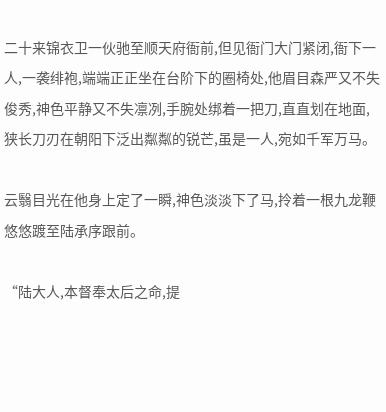二十来锦衣卫一伙驰至顺天府衙前,但见衙门大门紧闭,衙下一人,一袭绯袍,端端正正坐在台阶下的圈椅处,他眉目森严又不失俊秀,神色平静又不失凛冽,手腕处绑着一把刀,直直划在地面,狭长刀刃在朝阳下泛出粼粼的锐芒,虽是一人,宛如千军万马。

云翳目光在他身上定了一瞬,神色淡淡下了马,拎着一根九龙鞭悠悠踱至陆承序跟前。

“陆大人,本督奉太后之命,提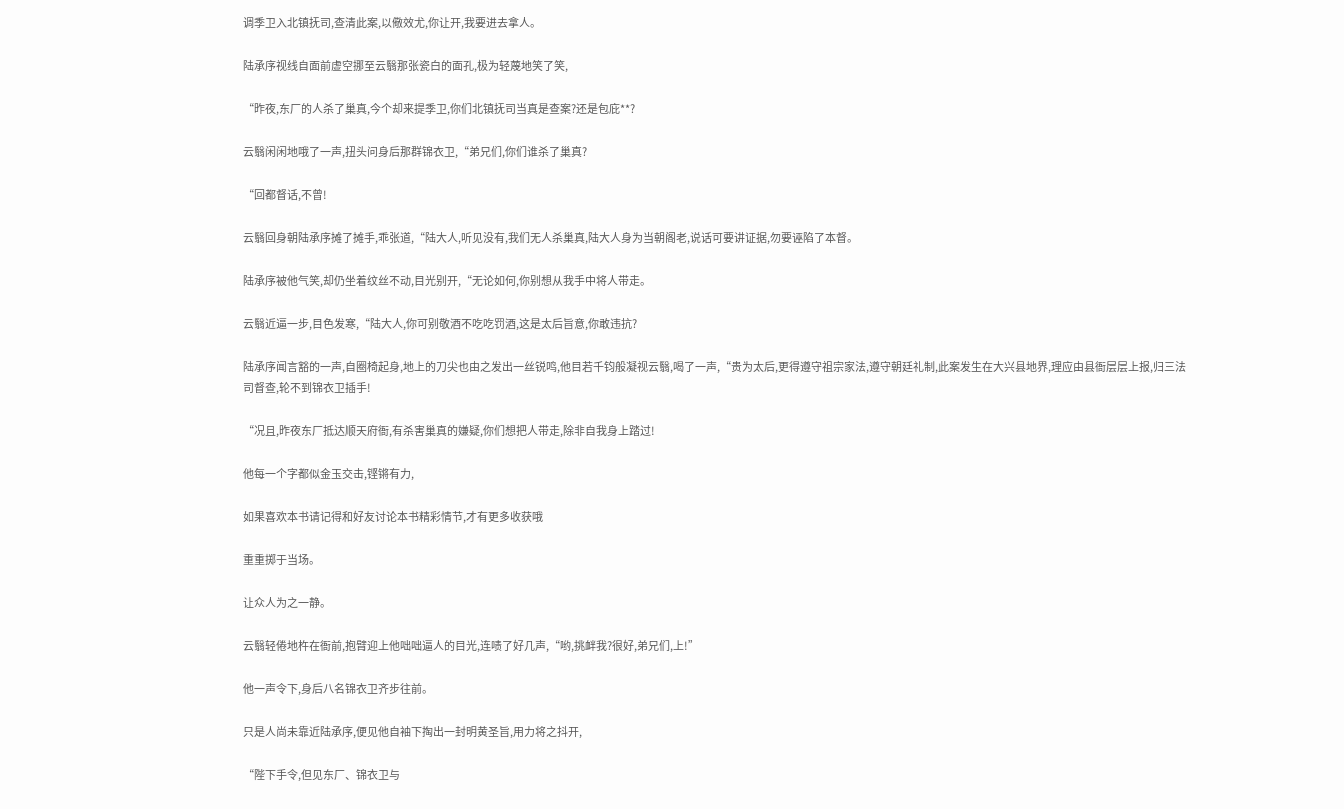调季卫入北镇抚司,查清此案,以儆效尤,你让开,我要进去拿人。

陆承序视线自面前虚空挪至云翳那张瓷白的面孔,极为轻蔑地笑了笑,

“昨夜,东厂的人杀了巢真,今个却来提季卫,你们北镇抚司当真是查案?还是包庇**?

云翳闲闲地哦了一声,扭头问身后那群锦衣卫,“弟兄们,你们谁杀了巢真?

“回都督话,不曾!

云翳回身朝陆承序摊了摊手,乖张道,“陆大人,听见没有,我们无人杀巢真,陆大人身为当朝阁老,说话可要讲证据,勿要诬陷了本督。

陆承序被他气笑,却仍坐着纹丝不动,目光别开,“无论如何,你别想从我手中将人带走。

云翳近逼一步,目色发寒,“陆大人,你可别敬酒不吃吃罚酒,这是太后旨意,你敢违抗?

陆承序闻言豁的一声,自圈椅起身,地上的刀尖也由之发出一丝锐鸣,他目若千钧般凝视云翳,喝了一声,“贵为太后,更得遵守祖宗家法,遵守朝廷礼制,此案发生在大兴县地界,理应由县衙层层上报,归三法司督查,轮不到锦衣卫插手!

“况且,昨夜东厂抵达顺天府衙,有杀害巢真的嫌疑,你们想把人带走,除非自我身上踏过!

他每一个字都似金玉交击,铿锵有力,

如果喜欢本书请记得和好友讨论本书精彩情节,才有更多收获哦

重重掷于当场。

让众人为之一静。

云翳轻倦地杵在衙前,抱臂迎上他咄咄逼人的目光,连啧了好几声,“哟,挑衅我?很好,弟兄们,上!”

他一声令下,身后八名锦衣卫齐步往前。

只是人尚未靠近陆承序,便见他自袖下掏出一封明黄圣旨,用力将之抖开,

“陛下手令,但见东厂、锦衣卫与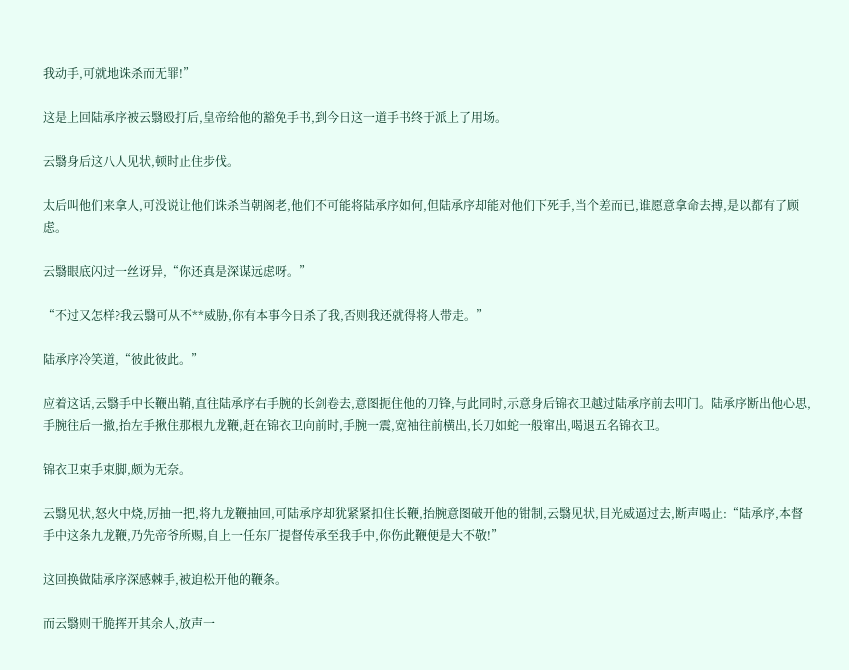我动手,可就地诛杀而无罪!”

这是上回陆承序被云翳殴打后,皇帝给他的豁免手书,到今日这一道手书终于派上了用场。

云翳身后这八人见状,顿时止住步伐。

太后叫他们来拿人,可没说让他们诛杀当朝阁老,他们不可能将陆承序如何,但陆承序却能对他们下死手,当个差而已,谁愿意拿命去搏,是以都有了顾虑。

云翳眼底闪过一丝讶异,“你还真是深谋远虑呀。”

“不过又怎样?我云翳可从不**威胁,你有本事今日杀了我,否则我还就得将人带走。”

陆承序冷笑道,“彼此彼此。”

应着这话,云翳手中长鞭出鞘,直往陆承序右手腕的长剑卷去,意图扼住他的刀锋,与此同时,示意身后锦衣卫越过陆承序前去叩门。陆承序断出他心思,手腕往后一撤,抬左手揪住那根九龙鞭,赶在锦衣卫向前时,手腕一震,宽袖往前横出,长刀如蛇一般窜出,喝退五名锦衣卫。

锦衣卫束手束脚,颇为无奈。

云翳见状,怒火中烧,厉抽一把,将九龙鞭抽回,可陆承序却犹紧紧扣住长鞭,抬腕意图破开他的钳制,云翳见状,目光威逼过去,断声喝止:“陆承序,本督手中这条九龙鞭,乃先帝爷所赐,自上一任东厂提督传承至我手中,你伤此鞭便是大不敬!”

这回换做陆承序深感棘手,被迫松开他的鞭条。

而云翳则干脆挥开其余人,放声一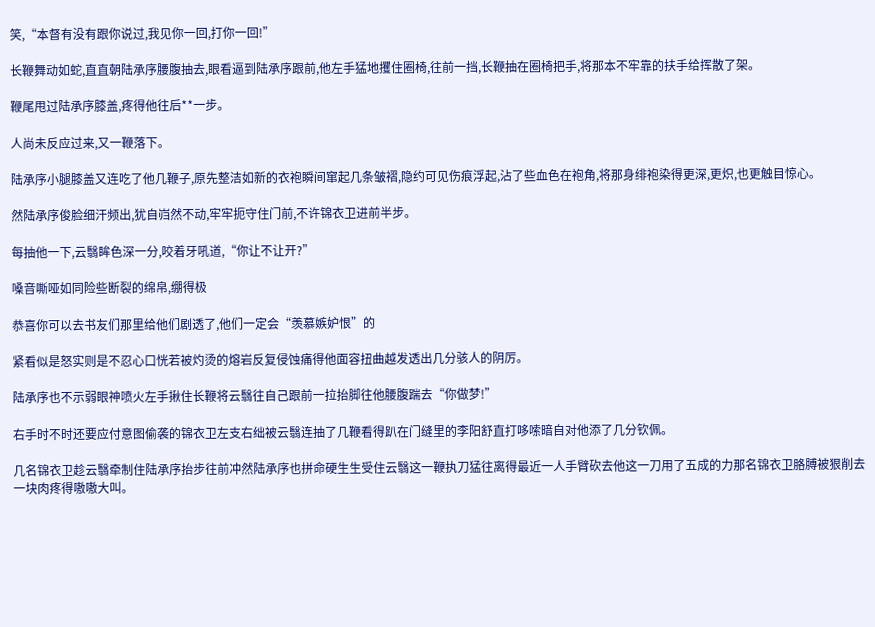笑,“本督有没有跟你说过,我见你一回,打你一回!”

长鞭舞动如蛇,直直朝陆承序腰腹抽去,眼看逼到陆承序跟前,他左手猛地攫住圈椅,往前一挡,长鞭抽在圈椅把手,将那本不牢靠的扶手给挥散了架。

鞭尾甩过陆承序膝盖,疼得他往后**一步。

人尚未反应过来,又一鞭落下。

陆承序小腿膝盖又连吃了他几鞭子,原先整洁如新的衣袍瞬间窜起几条皱褶,隐约可见伤痕浮起,沾了些血色在袍角,将那身绯袍染得更深,更炽,也更触目惊心。

然陆承序俊脸细汗频出,犹自岿然不动,牢牢扼守住门前,不许锦衣卫进前半步。

每抽他一下,云翳眸色深一分,咬着牙吼道,“你让不让开?”

嗓音嘶哑如同险些断裂的绵帛,绷得极

恭喜你可以去书友们那里给他们剧透了,他们一定会“羡慕嫉妒恨”的

紧看似是怒实则是不忍心口恍若被灼烫的熔岩反复侵蚀痛得他面容扭曲越发透出几分骇人的阴厉。

陆承序也不示弱眼神喷火左手揪住长鞭将云翳往自己跟前一拉抬脚往他腰腹踹去“你做梦!”

右手时不时还要应付意图偷袭的锦衣卫左支右绌被云翳连抽了几鞭看得趴在门缝里的李阳舒直打哆嗦暗自对他添了几分钦佩。

几名锦衣卫趁云翳牵制住陆承序抬步往前冲然陆承序也拼命硬生生受住云翳这一鞭执刀猛往离得最近一人手臂砍去他这一刀用了五成的力那名锦衣卫胳膊被狠削去一块肉疼得嗷嗷大叫。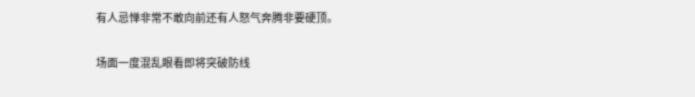有人忌惮非常不敢向前还有人怒气奔腾非要硬顶。

场面一度混乱眼看即将突破防线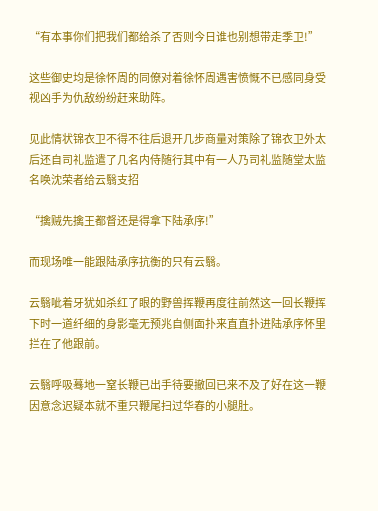“有本事你们把我们都给杀了否则今日谁也别想带走季卫!”

这些御史均是徐怀周的同僚对着徐怀周遇害愤慨不已感同身受视凶手为仇敌纷纷赶来助阵。

见此情状锦衣卫不得不往后退开几步商量对策除了锦衣卫外太后还自司礼监遣了几名内侍随行其中有一人乃司礼监随堂太监名唤沈荣者给云翳支招

“擒贼先擒王都督还是得拿下陆承序!”

而现场唯一能跟陆承序抗衡的只有云翳。

云翳呲着牙犹如杀红了眼的野兽挥鞭再度往前然这一回长鞭挥下时一道纤细的身影毫无预兆自侧面扑来直直扑进陆承序怀里拦在了他跟前。

云翳呼吸蓦地一窒长鞭已出手待要撤回已来不及了好在这一鞭因意念迟疑本就不重只鞭尾扫过华春的小腿肚。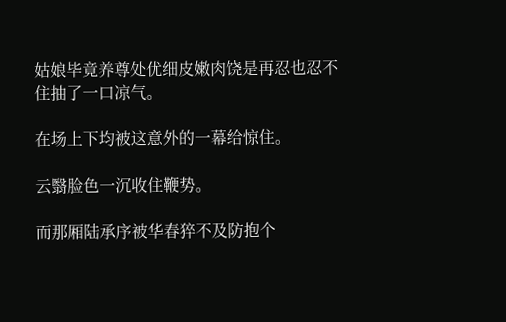姑娘毕竟养尊处优细皮嫩肉饶是再忍也忍不住抽了一口凉气。

在场上下均被这意外的一幕给惊住。

云翳脸色一沉收住鞭势。

而那厢陆承序被华春猝不及防抱个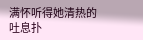满怀听得她清热的吐息扑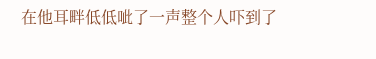在他耳畔低低呲了一声整个人吓到了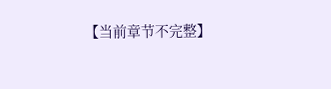【当前章节不完整】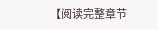【阅读完整章节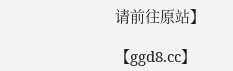请前往原站】

【ggd8.cc】